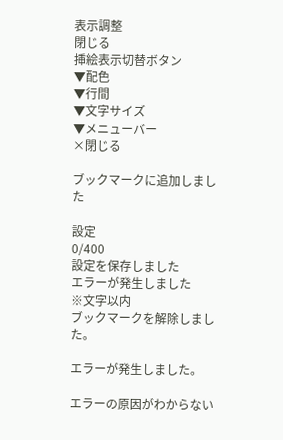表示調整
閉じる
挿絵表示切替ボタン
▼配色
▼行間
▼文字サイズ
▼メニューバー
×閉じる

ブックマークに追加しました

設定
0/400
設定を保存しました
エラーが発生しました
※文字以内
ブックマークを解除しました。

エラーが発生しました。

エラーの原因がわからない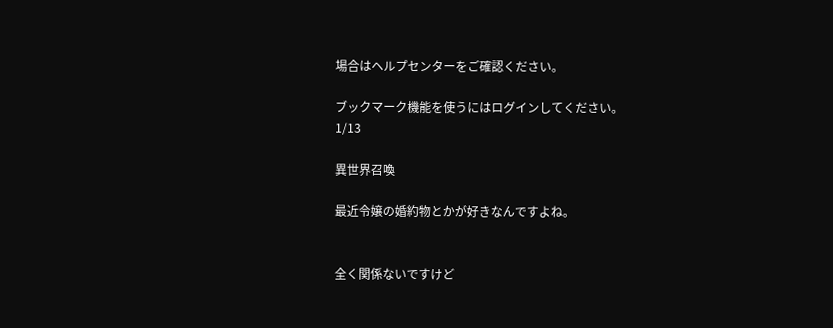場合はヘルプセンターをご確認ください。

ブックマーク機能を使うにはログインしてください。
1/13

異世界召喚

最近令嬢の婚約物とかが好きなんですよね。


全く関係ないですけど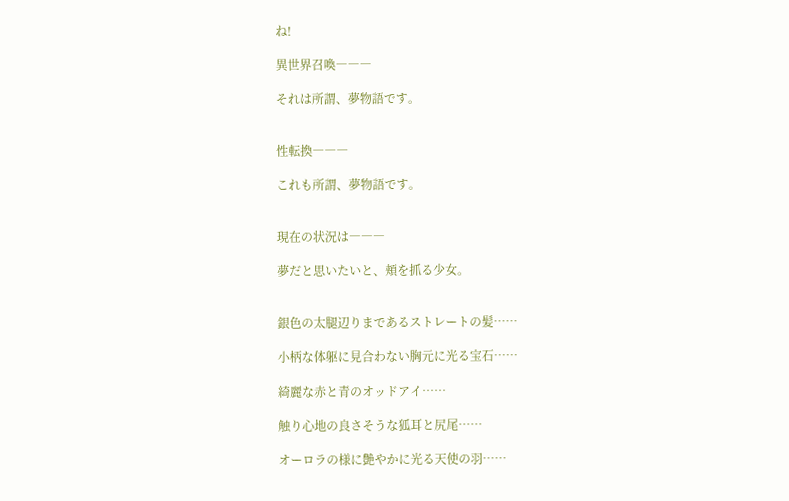ね!

異世界召喚―――

それは所謂、夢物語です。


性転換―――

これも所謂、夢物語です。


現在の状況は―――

夢だと思いたいと、頬を抓る少女。


銀色の太腿辺りまであるストレートの髪……

小柄な体躯に見合わない胸元に光る宝石……

綺麗な赤と青のオッドアイ……

触り心地の良さそうな狐耳と尻尾……

オーロラの様に艶やかに光る天使の羽……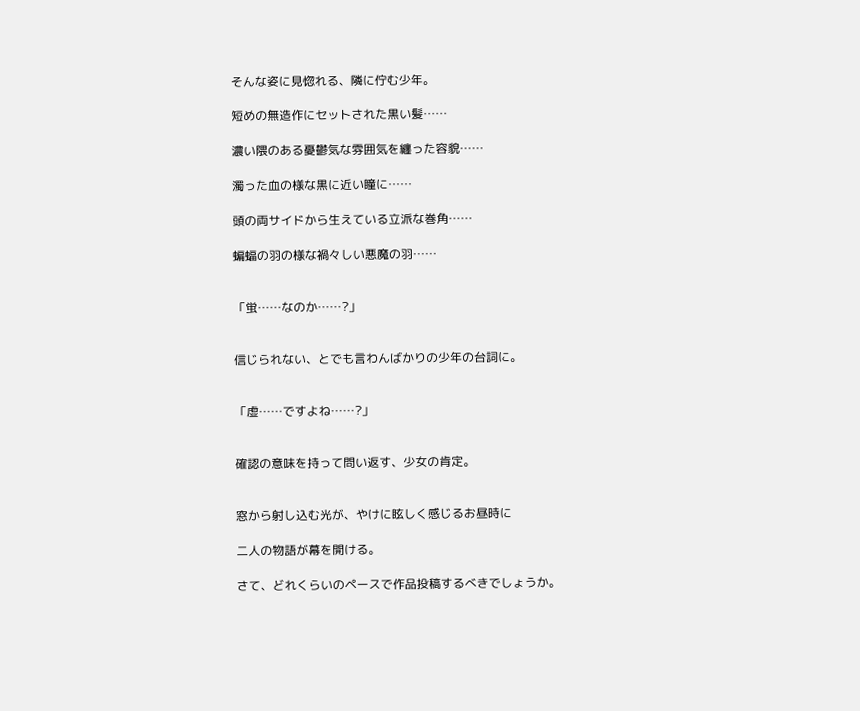そんな姿に見惚れる、隣に佇む少年。

短めの無造作にセットされた黒い髪……

濃い隈のある憂鬱気な雰囲気を纏った容貌……

濁った血の様な黒に近い瞳に……

頭の両サイドから生えている立派な巻角……

蝙蝠の羽の様な禍々しい悪魔の羽……


「蛍……なのか……?」


信じられない、とでも言わんばかりの少年の台詞に。


「虚……ですよね……?」


確認の意味を持って問い返す、少女の肯定。


窓から射し込む光が、やけに眩しく感じるお昼時に

二人の物語が幕を開ける。

さて、どれくらいのペースで作品投稿するべきでしょうか。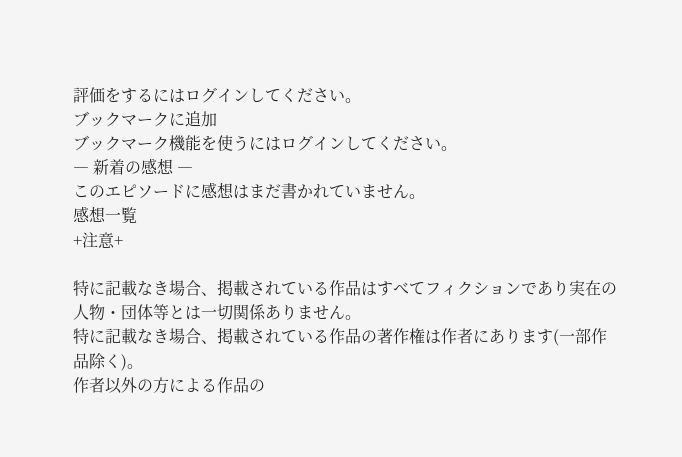評価をするにはログインしてください。
ブックマークに追加
ブックマーク機能を使うにはログインしてください。
― 新着の感想 ―
このエピソードに感想はまだ書かれていません。
感想一覧
+注意+

特に記載なき場合、掲載されている作品はすべてフィクションであり実在の人物・団体等とは一切関係ありません。
特に記載なき場合、掲載されている作品の著作権は作者にあります(一部作品除く)。
作者以外の方による作品の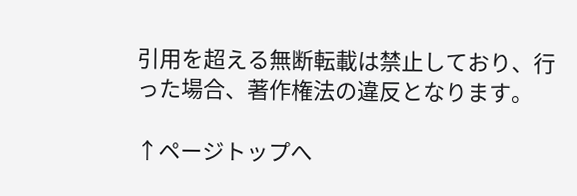引用を超える無断転載は禁止しており、行った場合、著作権法の違反となります。

↑ページトップへ